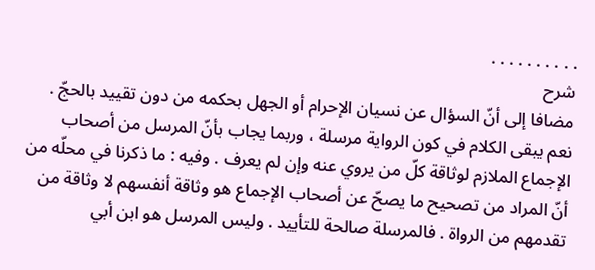. . . . . . . . . .
شرح
مضافا إلى أنّ السؤال عن نسيان الإحرام أو الجهل بحكمه من دون تقييد بالحجّ .
نعم يبقى الكلام في كون الرواية مرسلة ، وربما يجاب بأنّ المرسل من أصحاب الإجماع الملازم لوثاقة كلّ من يروي عنه وإن لم يعرف . وفيه : ما ذكرنا في محلّه من أنّ المراد من تصحيح ما يصحّ عن أصحاب الإجماع هو وثاقة أنفسهم لا وثاقة من تقدمهم من الرواة . فالمرسلة صالحة للتأييد . وليس المرسل هو ابن أبي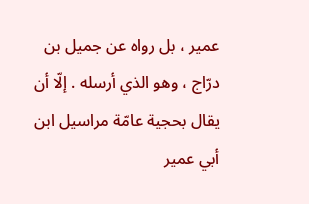عمير ، بل رواه عن جميل بن درّاج ، وهو الذي أرسله . إلّا أن يقال بحجية عامّة مراسيل ابن أبي عمير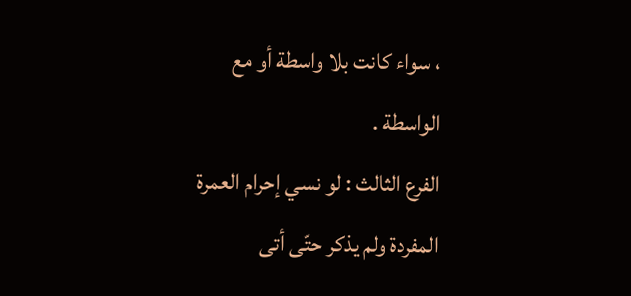، سواء كانت بلا واسطة أو مع الواسطة .
الفرع الثالث : لو نسي إحرام العمرة المفردة ولم يذكر حتّى أتى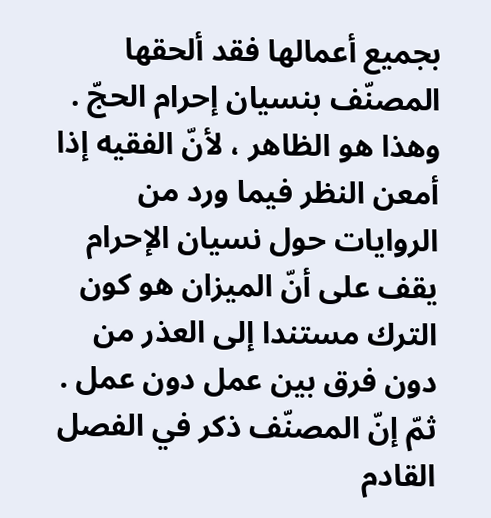بجميع أعمالها فقد ألحقها المصنّف بنسيان إحرام الحجّ . وهذا هو الظاهر ، لأنّ الفقيه إذا أمعن النظر فيما ورد من الروايات حول نسيان الإحرام يقف على أنّ الميزان هو كون الترك مستندا إلى العذر من دون فرق بين عمل دون عمل .
ثمّ إنّ المصنّف ذكر في الفصل القادم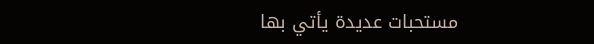مستحبات عديدة يأتي بها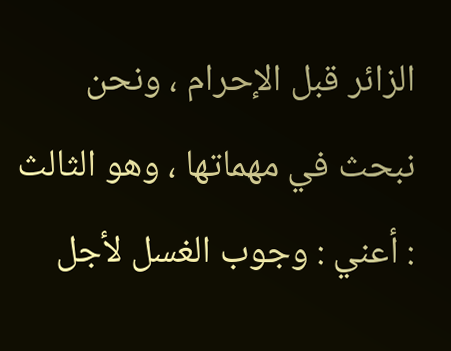الزائر قبل الإحرام ، ونحن نبحث في مهماتها ، وهو الثالث : أعني : وجوب الغسل لأجل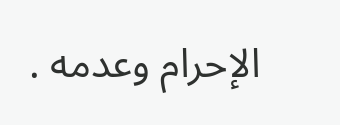الإحرام وعدمه .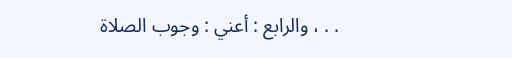. . ، والرابع : أعني : وجوب الصلاة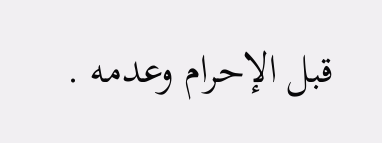قبل الإحرام وعدمه .